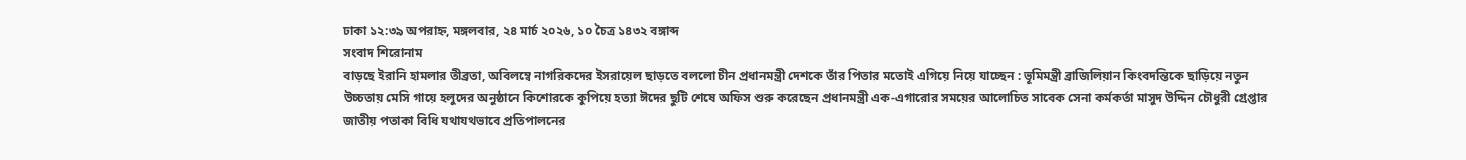ঢাকা ১২:৩৯ অপরাহ্ন, মঙ্গলবার, ২৪ মার্চ ২০২৬, ১০ চৈত্র ১৪৩২ বঙ্গাব্দ
সংবাদ শিরোনাম
বাড়ছে ইরানি হামলার তীব্রতা, অবিলম্বে নাগরিকদের ইসরায়েল ছাড়তে বললো চীন প্রধানমন্ত্রী দেশকে তাঁর পিতার মতোই এগিয়ে নিয়ে যাচ্ছেন : ভূমিমন্ত্রী ব্রাজিলিয়ান কিংবদন্তিকে ছাড়িয়ে নতুন উচ্চতায় মেসি গায়ে হলুদের অনুষ্ঠানে কিশোরকে কুপিয়ে হত্যা ঈদের ছুটি শেষে অফিস শুরু করেছেন প্রধানমন্ত্রী এক-এগারোর সময়ের আলোচিত সাবেক সেনা কর্মকর্তা মাসুদ উদ্দিন চৌধুরী গ্রেপ্তার জাতীয় পতাকা বিধি যথাযথভাবে প্রতিপালনের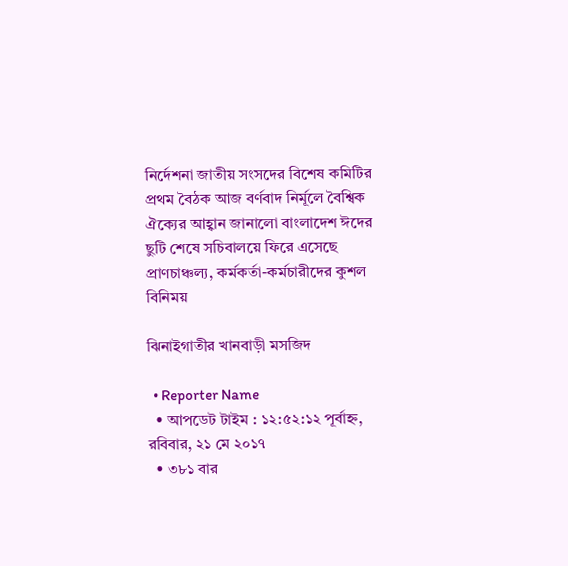নির্দেশনা জাতীয় সংসদের বিশেষ কমিটির প্রথম বৈঠক আজ বর্ণবাদ নির্মূলে বৈশ্বিক ঐক্যের আহ্বান জানালো বাংলাদেশ ঈদের ছুটি শেষে সচিবালয়ে ফিরে এসেছে প্রাণচাঞ্চল্য, কর্মকর্তা-কর্মচারীদের কুশল বিনিময়

ঝিনাইগাতীর খানবাড়ী মসজিদ

  • Reporter Name
  • আপডেট টাইম : ১২:৫২:১২ পূর্বাহ্ন, রবিবার, ২১ মে ২০১৭
  • ৩৮১ বার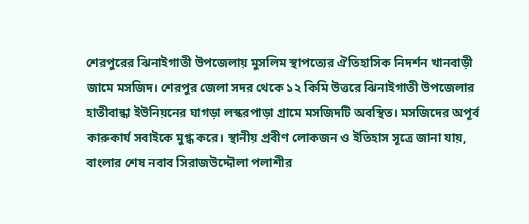শেরপুরের ঝিনাইগাতী উপজেলায় মুসলিম স্থাপত্যের ঐতিহাসিক নিদর্শন খানবাড়ী জামে মসজিদ। শেরপুর জেলা সদর থেকে ১২ কিমি উত্তরে ঝিনাইগাতী উপজেলার হাতীবান্ধা ইউনিয়নের ঘাগড়া লস্করপাড়া গ্রামে মসজিদটি অবস্থিত। মসজিদের অপূর্ব কারুকার্য সবাইকে মুগ্ধ করে। স্থানীয় প্রবীণ লোকজন ও ইতিহাস সূত্রে জানা যায়, বাংলার শেষ নবাব সিরাজউদ্দৌলা পলাশীর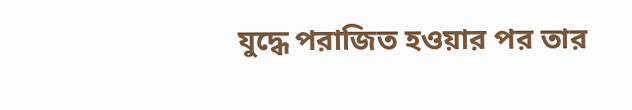যুদ্ধে পরাজিত হওয়ার পর তার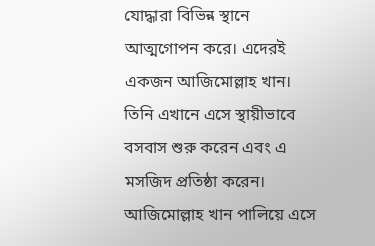যোদ্ধারা বিভিন্ন স্থানে আত্মগোপন করে। এদেরই একজন আজিমোল্লাহ খান। তিনি এখানে এসে স্থায়ীভাবে বসবাস শুরু করেন এবং এ মসজিদ প্রতিষ্ঠা করেন। আজিমোল্লাহ খান পালিয়ে এসে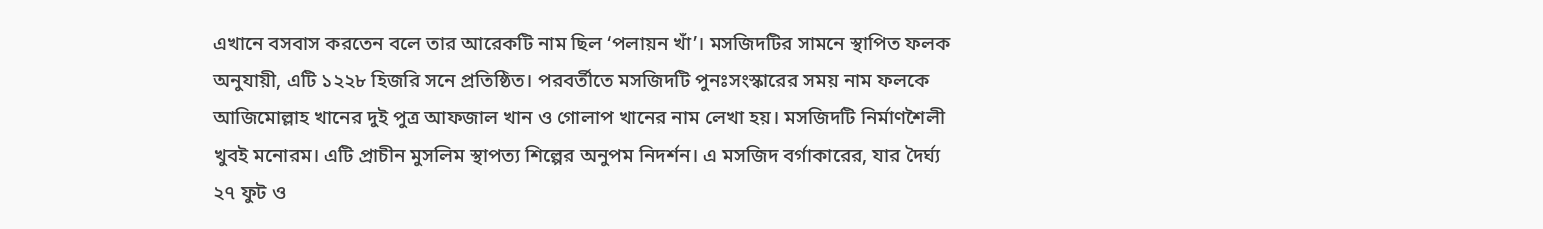এখানে বসবাস করতেন বলে তার আরেকটি নাম ছিল ‘পলায়ন খাঁ’। মসজিদটির সামনে স্থাপিত ফলক অনুযায়ী, এটি ১২২৮ হিজরি সনে প্রতিষ্ঠিত। পরবর্তীতে মসজিদটি পুনঃসংস্কারের সময় নাম ফলকে আজিমোল্লাহ খানের দুই পুত্র আফজাল খান ও গোলাপ খানের নাম লেখা হয়। মসজিদটি নির্মাণশৈলী খুবই মনোরম। এটি প্রাচীন মুসলিম স্থাপত্য শিল্পের অনুপম নিদর্শন। এ মসজিদ বর্গাকারের, যার দৈর্ঘ্য ২৭ ফুট ও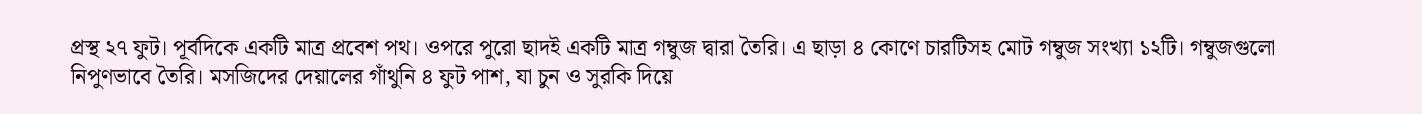প্রস্থ ২৭ ফুট। পূর্বদিকে একটি মাত্র প্রবেশ পথ। ওপরে পুরো ছাদই একটি মাত্র গম্বুজ দ্বারা তৈরি। এ ছাড়া ৪ কোণে চারটিসহ মোট গম্বুজ সংখ্যা ১২টি। গম্বুজগুলো নিপুণভাবে তৈরি। মসজিদের দেয়ালের গাঁথুনি ৪ ফুট পাশ, যা চুন ও সুরকি দিয়ে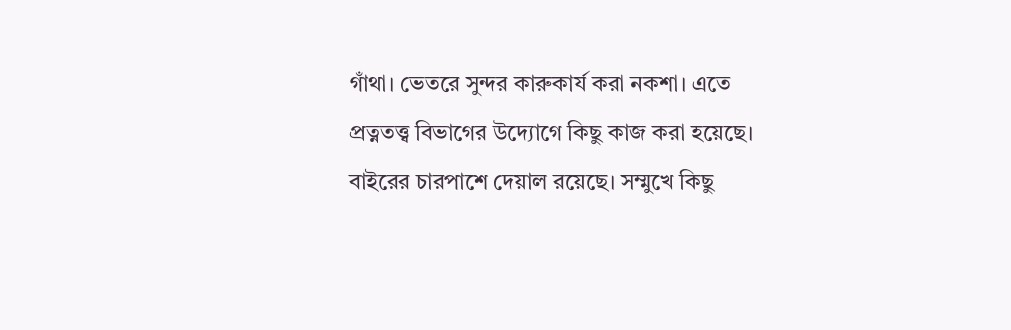গাঁথা। ভেতরে সুন্দর কারুকার্য করা নকশা। এতে প্রত্নতত্ত্ব বিভাগের উদ্যোগে কিছু কাজ করা হয়েছে। বাইরের চারপাশে দেয়াল রয়েছে। সম্মুখে কিছু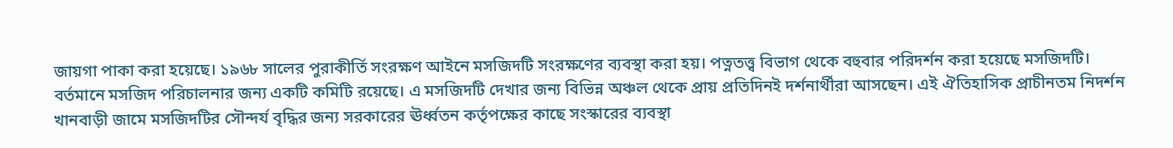জায়গা পাকা করা হয়েছে। ১৯৬৮ সালের পুরাকীর্তি সংরক্ষণ আইনে মসজিদটি সংরক্ষণের ব্যবস্থা করা হয়। পত্নতত্ত্ব বিভাগ থেকে বহুবার পরিদর্শন করা হয়েছে মসজিদটি। বর্তমানে মসজিদ পরিচালনার জন্য একটি কমিটি রয়েছে। এ মসজিদটি দেখার জন্য বিভিন্ন অঞ্চল থেকে প্রায় প্রতিদিনই দর্শনার্থীরা আসছেন। এই ঐতিহাসিক প্রাচীনতম নিদর্শন খানবাড়ী জামে মসজিদটির সৌন্দর্য বৃদ্ধির জন্য সরকারের ঊর্ধ্বতন কর্তৃপক্ষের কাছে সংস্কারের ব্যবস্থা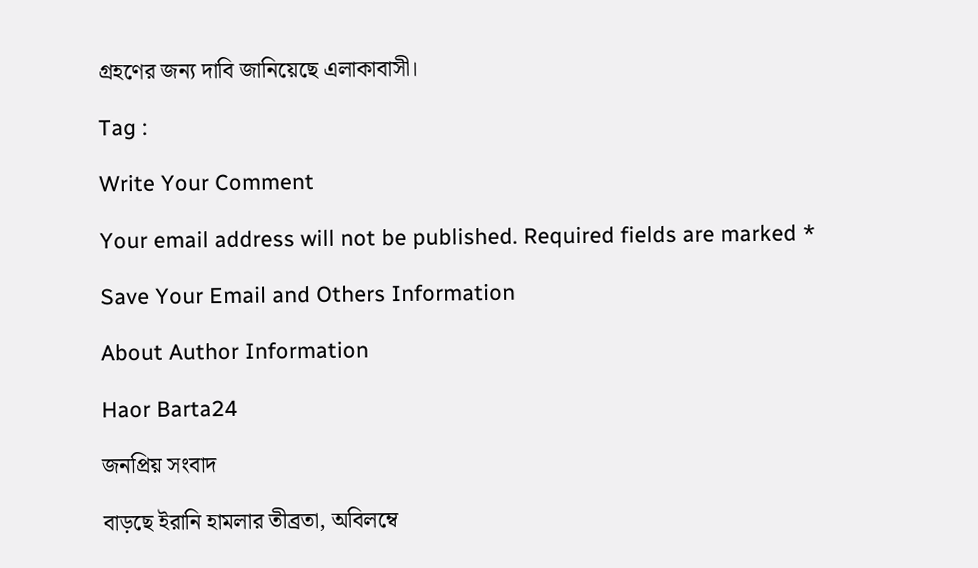গ্রহণের জন্য দাবি জানিয়েছে এলাকাবাসী।

Tag :

Write Your Comment

Your email address will not be published. Required fields are marked *

Save Your Email and Others Information

About Author Information

Haor Barta24

জনপ্রিয় সংবাদ

বাড়ছে ইরানি হামলার তীব্রতা, অবিলম্বে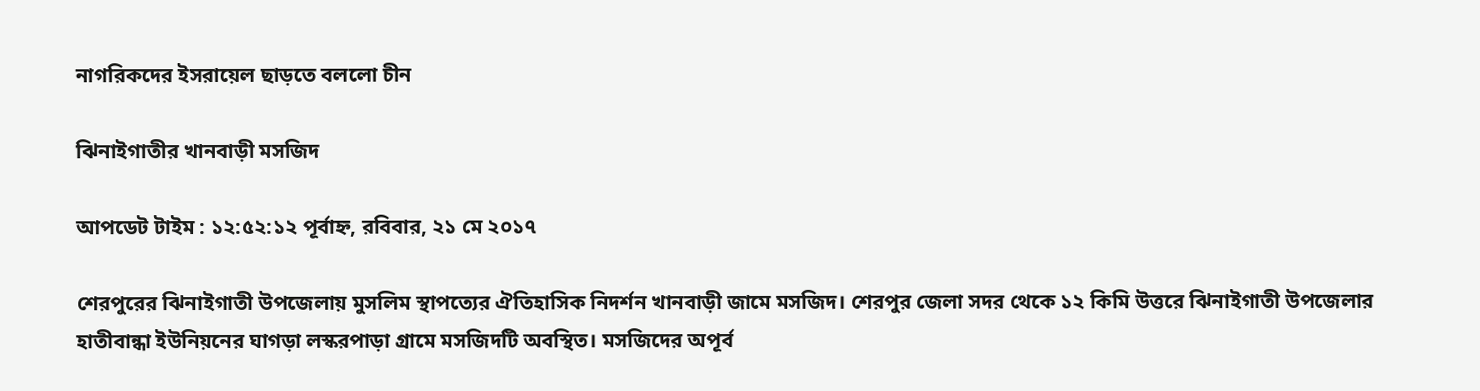নাগরিকদের ইসরায়েল ছাড়তে বললো চীন

ঝিনাইগাতীর খানবাড়ী মসজিদ

আপডেট টাইম : ১২:৫২:১২ পূর্বাহ্ন, রবিবার, ২১ মে ২০১৭

শেরপুরের ঝিনাইগাতী উপজেলায় মুসলিম স্থাপত্যের ঐতিহাসিক নিদর্শন খানবাড়ী জামে মসজিদ। শেরপুর জেলা সদর থেকে ১২ কিমি উত্তরে ঝিনাইগাতী উপজেলার হাতীবান্ধা ইউনিয়নের ঘাগড়া লস্করপাড়া গ্রামে মসজিদটি অবস্থিত। মসজিদের অপূর্ব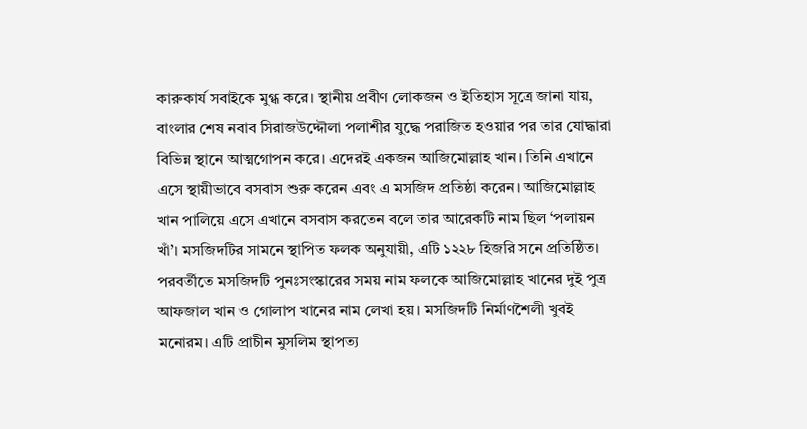কারুকার্য সবাইকে মুগ্ধ করে। স্থানীয় প্রবীণ লোকজন ও ইতিহাস সূত্রে জানা যায়, বাংলার শেষ নবাব সিরাজউদ্দৌলা পলাশীর যুদ্ধে পরাজিত হওয়ার পর তার যোদ্ধারা বিভিন্ন স্থানে আত্মগোপন করে। এদেরই একজন আজিমোল্লাহ খান। তিনি এখানে এসে স্থায়ীভাবে বসবাস শুরু করেন এবং এ মসজিদ প্রতিষ্ঠা করেন। আজিমোল্লাহ খান পালিয়ে এসে এখানে বসবাস করতেন বলে তার আরেকটি নাম ছিল ‘পলায়ন খাঁ’। মসজিদটির সামনে স্থাপিত ফলক অনুযায়ী, এটি ১২২৮ হিজরি সনে প্রতিষ্ঠিত। পরবর্তীতে মসজিদটি পুনঃসংস্কারের সময় নাম ফলকে আজিমোল্লাহ খানের দুই পুত্র আফজাল খান ও গোলাপ খানের নাম লেখা হয়। মসজিদটি নির্মাণশৈলী খুবই মনোরম। এটি প্রাচীন মুসলিম স্থাপত্য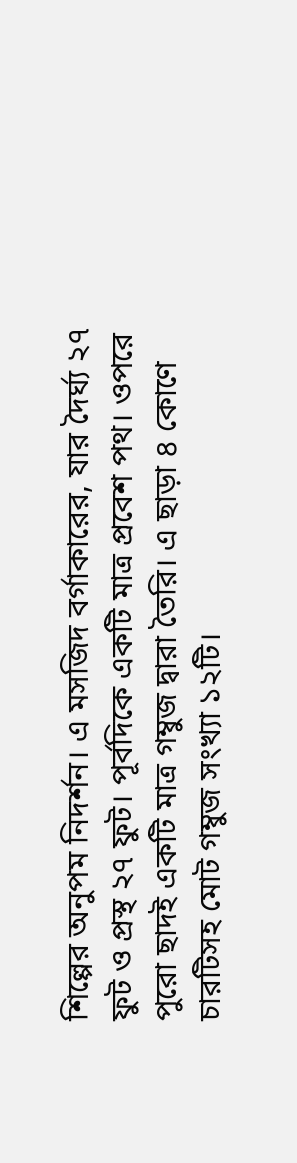শিল্পের অনুপম নিদর্শন। এ মসজিদ বর্গাকারের, যার দৈর্ঘ্য ২৭ ফুট ও প্রস্থ ২৭ ফুট। পূর্বদিকে একটি মাত্র প্রবেশ পথ। ওপরে পুরো ছাদই একটি মাত্র গম্বুজ দ্বারা তৈরি। এ ছাড়া ৪ কোণে চারটিসহ মোট গম্বুজ সংখ্যা ১২টি।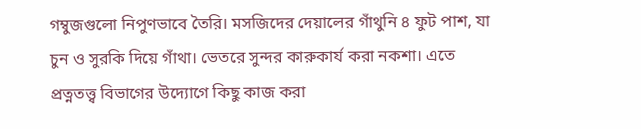গম্বুজগুলো নিপুণভাবে তৈরি। মসজিদের দেয়ালের গাঁথুনি ৪ ফুট পাশ, যা চুন ও সুরকি দিয়ে গাঁথা। ভেতরে সুন্দর কারুকার্য করা নকশা। এতে প্রত্নতত্ত্ব বিভাগের উদ্যোগে কিছু কাজ করা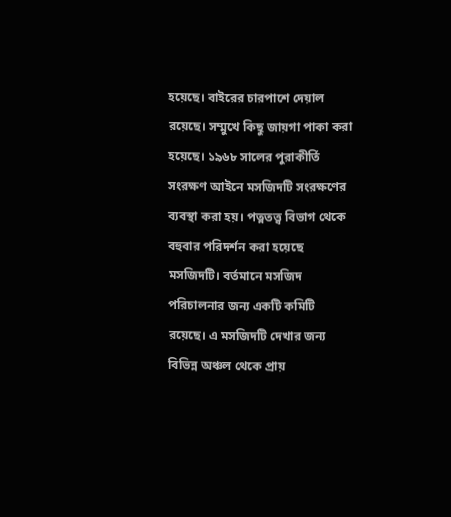হয়েছে। বাইরের চারপাশে দেয়াল রয়েছে। সম্মুখে কিছু জায়গা পাকা করা হয়েছে। ১৯৬৮ সালের পুরাকীর্তি সংরক্ষণ আইনে মসজিদটি সংরক্ষণের ব্যবস্থা করা হয়। পত্নতত্ত্ব বিভাগ থেকে বহুবার পরিদর্শন করা হয়েছে মসজিদটি। বর্তমানে মসজিদ পরিচালনার জন্য একটি কমিটি রয়েছে। এ মসজিদটি দেখার জন্য বিভিন্ন অঞ্চল থেকে প্রায়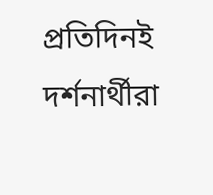প্রতিদিনই দর্শনার্থীরা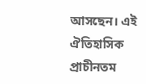আসছেন। এই ঐতিহাসিক প্রাচীনতম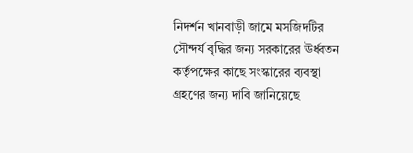নিদর্শন খানবাড়ী জামে মসজিদটির সৌন্দর্য বৃদ্ধির জন্য সরকারের ঊর্ধ্বতন কর্তৃপক্ষের কাছে সংস্কারের ব্যবস্থা গ্রহণের জন্য দাবি জানিয়েছে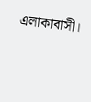এলাকাবাসী।